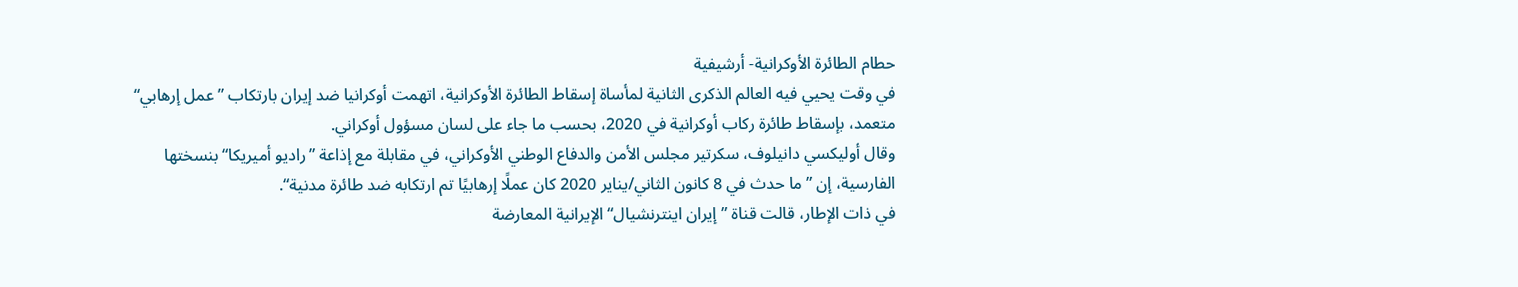حطام الطائرة الأوكرانية- أرشيفية
في وقت يحيي فيه العالم الذكرى الثانية لمأساة إسقاط الطائرة الأوكرانية، اتهمت أوكرانيا ضد إيران بارتكاب ”عمل إرهابي“ متعمد، بإسقاط طائرة ركاب أوكرانية في 2020، بحسب ما جاء على لسان مسؤول أوكراني.
وقال أوليكسي دانيلوف، سكرتير مجلس الأمن والدفاع الوطني الأوكراني، في مقابلة مع إذاعة ”راديو أميريكا“ بنسختها الفارسية، إن ”ما حدث في 8 كانون الثاني/يناير 2020 كان عملًا إرهابيًا تم ارتكابه ضد طائرة مدنية“.
في ذات الإطار، قالت قناة ”إيران اينترنشيال“ الإيرانية المعارضة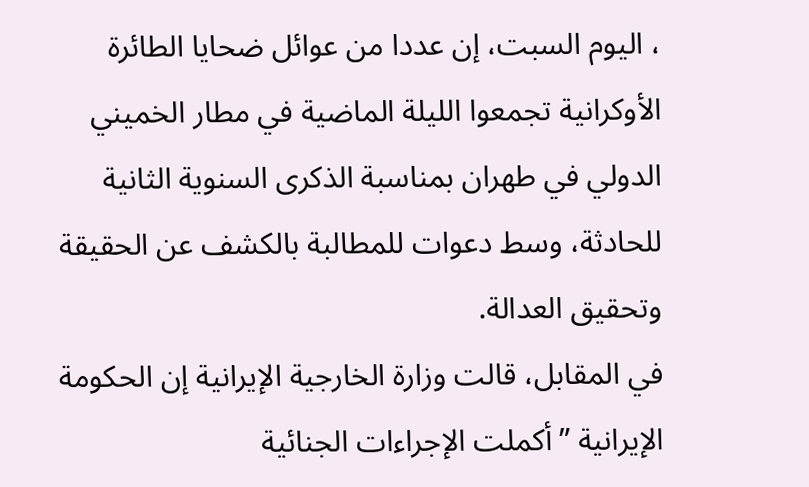، اليوم السبت، إن عددا من عوائل ضحايا الطائرة الأوكرانية تجمعوا الليلة الماضية في مطار الخميني الدولي في طهران بمناسبة الذكرى السنوية الثانية للحادثة، وسط دعوات للمطالبة بالكشف عن الحقيقة وتحقيق العدالة.
في المقابل، قالت وزارة الخارجية الإيرانية إن الحكومة الإيرانية ”أكملت الإجراءات الجنائية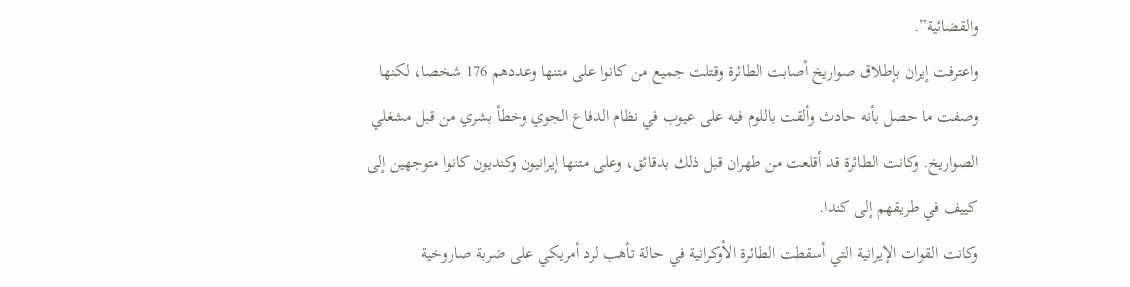والقضائية”.
واعترفت إيران بإطلاق صواريخ أصابت الطائرة وقتلت جميع من كانوا على متنها وعددهم 176 شخصا، لكنها وصفت ما حصل بأنه حادث وألقت باللوم فيه على عيوب في نظام الدفاع الجوي وخطأ بشري من قبل مشغلي الصواريخ. وكانت الطائرة قد أقلعت من طهران قبل ذلك بدقائق، وعلى متنها إيرانيون وكنديون كانوا متوجهين إلى كييف في طريقهم إلى كندا.
وكانت القوات الإيرانية التي أسقطت الطائرة الأوكرانية في حالة تأهب لرد أمريكي على ضربة صاروخية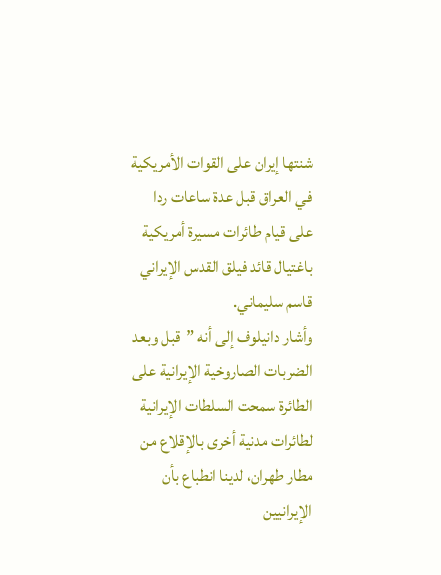شنتها إيران على القوات الأمريكية في العراق قبل عدة ساعات ردا على قيام طائرات مسيرة أمريكية باغتيال قائد فيلق القدس الإيراني قاسم سليماني.
وأشار دانيلوف إلى أنه ”قبل وبعد الضربات الصاروخية الإيرانية على الطائرة سمحت السلطات الإيرانية لطائرات مدنية أخرى بالإقلاع من مطار طهران، لدينا انطباع بأن الإيرانيين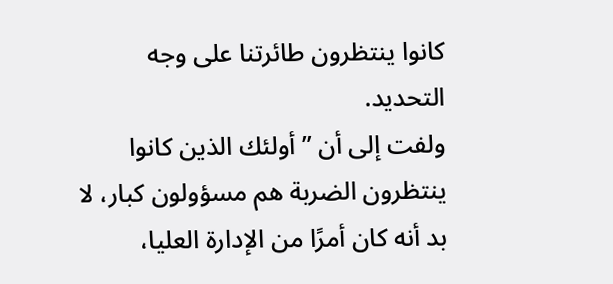كانوا ينتظرون طائرتنا على وجه التحديد.
ولفت إلى أن ”أولئك الذين كانوا ينتظرون الضربة هم مسؤولون كبار، لا بد أنه كان أمرًا من الإدارة العليا،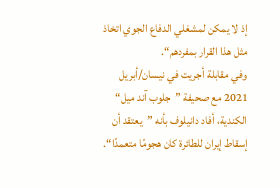إذ لا يمكن لمشغلي الدفاع الجوي اتخاذ مثل هذا القرار بمفردهم“.
وفي مقابلة أجريت في نيسان/أبريل 2021 مع صحيفة ”جلوب آند ميل“ الكندية، أفاد دانيلوف بأنه ”يعتقد أن إسقاط إيران للطائرة كان هجومًا متعمدًا“.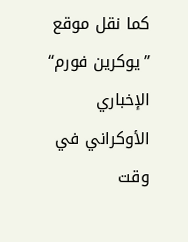كما نقل موقع ”يوكرين فورم“ الإخباري الأوكراني في وقت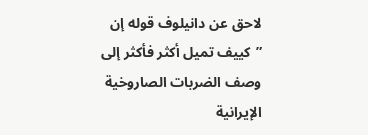لاحق عن دانيلوف قوله إن ”كييف تميل أكثر فأكثر إلى وصف الضربات الصاروخية الإيرانية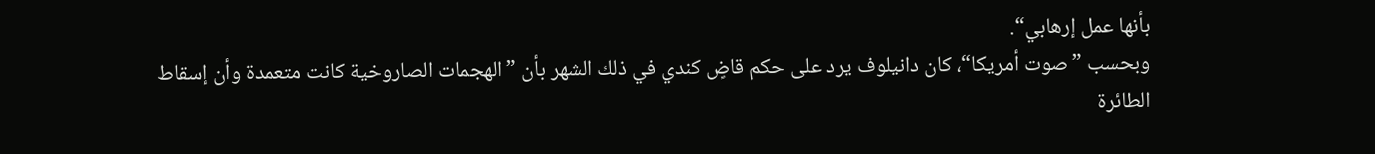بأنها عمل إرهابي“.
وبحسب ”صوت أمريكا“، كان دانيلوف يرد على حكم قاضٍ كندي في ذلك الشهر بأن ”الهجمات الصاروخية كانت متعمدة وأن إسقاط الطائرة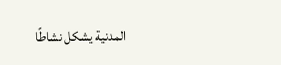المدنية يشكل نشاطًا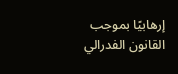إرهابيًا بموجب القانون الفدرالي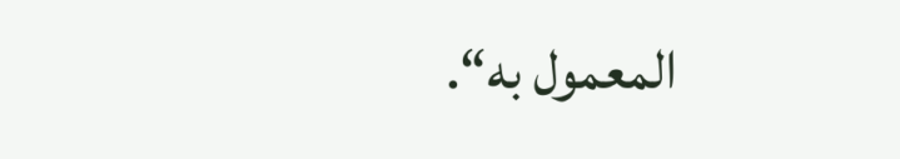المعمول به“.